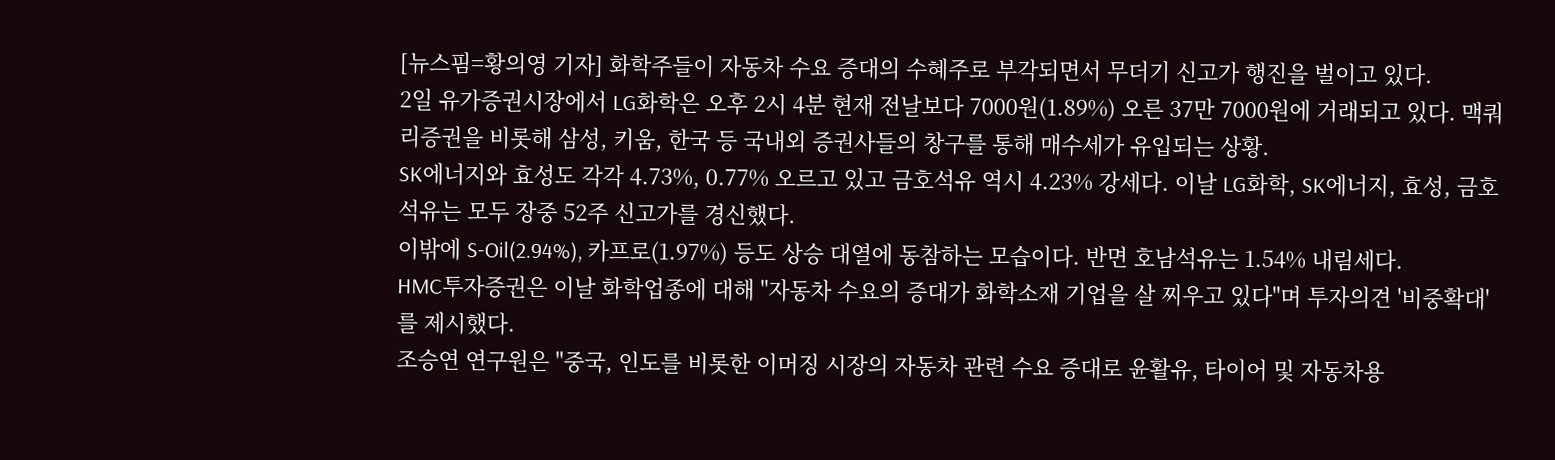[뉴스핌=황의영 기자] 화학주들이 자동차 수요 증대의 수혜주로 부각되면서 무더기 신고가 행진을 벌이고 있다.
2일 유가증권시장에서 LG화학은 오후 2시 4분 현재 전날보다 7000원(1.89%) 오른 37만 7000원에 거래되고 있다. 맥쿼리증권을 비롯해 삼성, 키움, 한국 등 국내외 증권사들의 창구를 통해 매수세가 유입되는 상황.
SK에너지와 효성도 각각 4.73%, 0.77% 오르고 있고 금호석유 역시 4.23% 강세다. 이날 LG화학, SK에너지, 효성, 금호석유는 모두 장중 52주 신고가를 경신했다.
이밖에 S-Oil(2.94%), 카프로(1.97%) 등도 상승 대열에 동참하는 모습이다. 반면 호남석유는 1.54% 내림세다.
HMC투자증권은 이날 화학업종에 대해 "자동차 수요의 증대가 화학소재 기업을 살 찌우고 있다"며 투자의견 '비중확대'를 제시했다.
조승연 연구원은 "중국, 인도를 비롯한 이머징 시장의 자동차 관련 수요 증대로 윤활유, 타이어 및 자동차용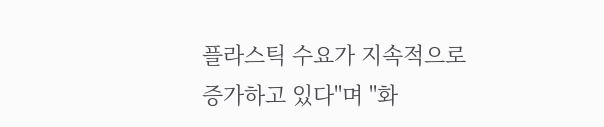플라스틱 수요가 지속적으로 증가하고 있다"며 "화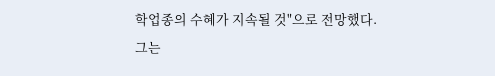학업종의 수혜가 지속될 것"으로 전망했다.
그는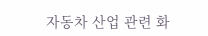자동차 산업 관련 화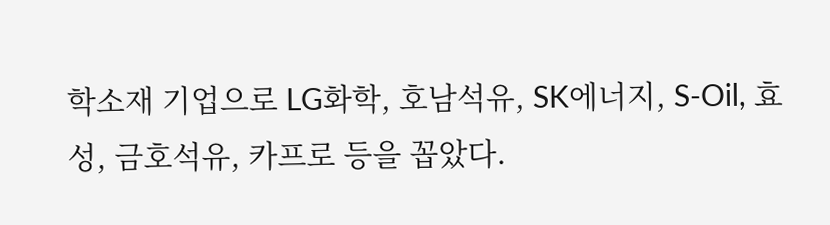학소재 기업으로 LG화학, 호남석유, SK에너지, S-Oil, 효성, 금호석유, 카프로 등을 꼽았다.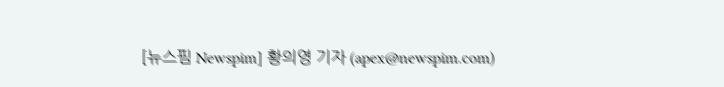[뉴스핌 Newspim] 황의영 기자 (apex@newspim.com)